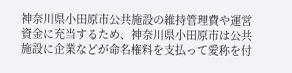神奈川県小田原市公共施設の維持管理費や運営資金に充当するため、神奈川県小田原市は公共施設に企業などが命名権料を支払って愛称を付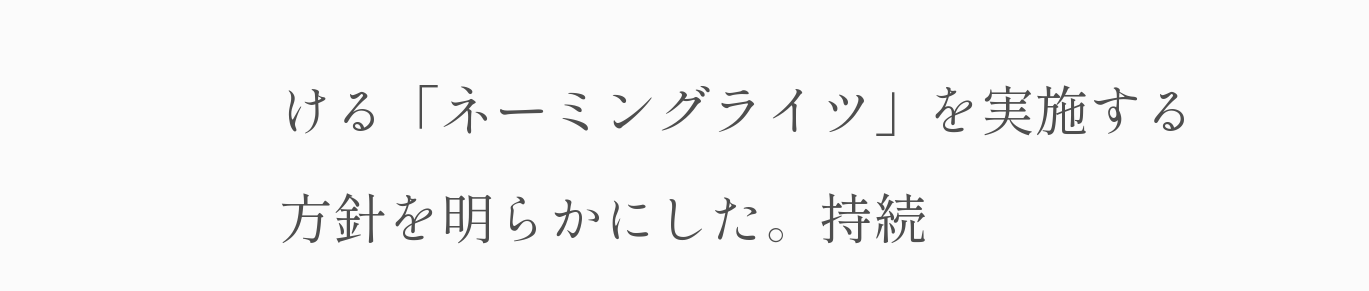ける「ネーミングライツ」を実施する方針を明らかにした。持続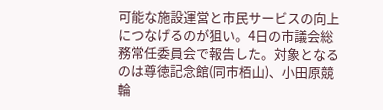可能な施設運営と市民サービスの向上につなげるのが狙い。4日の市議会総務常任委員会で報告した。対象となるのは尊徳記念館(同市栢山)、小田原競輪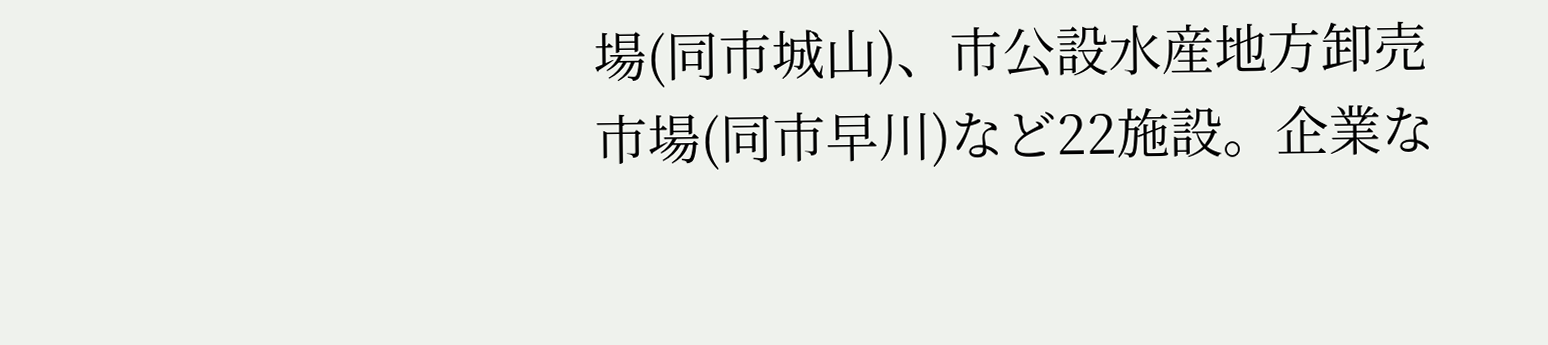場(同市城山)、市公設水産地方卸売市場(同市早川)など22施設。企業な